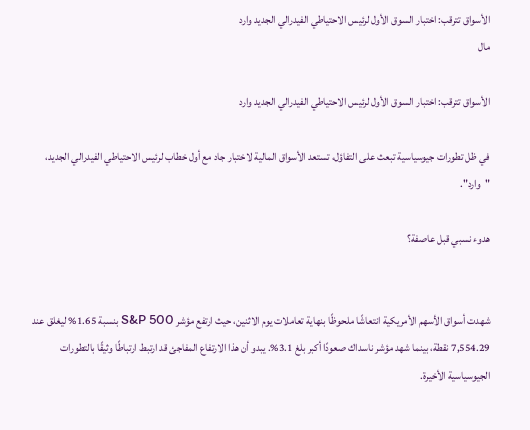الأسواق تترقب: اختبار السوق الأول لرئيس الاحتياطي الفيدرالي الجديد وارد
مال

الأسواق تترقب: اختبار السوق الأول لرئيس الاحتياطي الفيدرالي الجديد وارد

في ظل تطورات جيوسياسية تبعث على التفاؤل، تستعد الأسواق المالية لاختبار جاد مع أول خطاب لرئيس الاحتياطي الفيدرالي الجديد، "وارد".

هدوء نسبي قبل عاصفة؟


شهدت أسواق الأسهم الأمريكية انتعاشًا ملحوظًا بنهاية تعاملات يوم الاثنين، حيث ارتفع مؤشر S&P 500 بنسبة 1.65% ليغلق عند 7,554.29 نقطة، بينما شهد مؤشر ناسداك صعودًا أكبر بلغ 3.1%. يبدو أن هذا الارتفاع المفاجئ قد ارتبط ارتباطًا وثيقًا بالتطورات الجيوسياسية الأخيرة.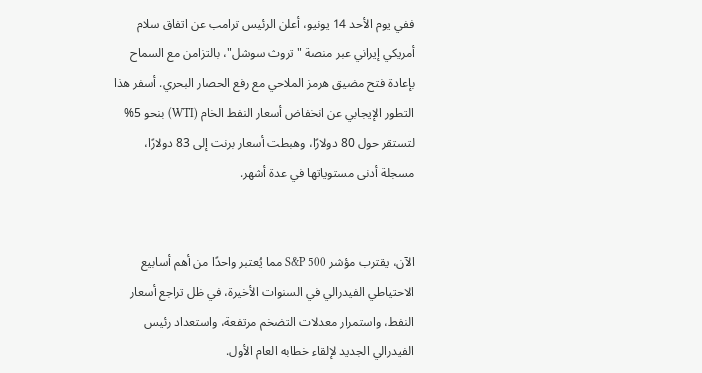ففي يوم الأحد 14 يونيو، أعلن الرئيس ترامب عن اتفاق سلام أمريكي إيراني عبر منصة "تروث سوشل"، بالتزامن مع السماح بإعادة فتح مضيق هرمز الملاحي مع رفع الحصار البحري. أسفر هذا التطور الإيجابي عن انخفاض أسعار النفط الخام (WTI) بنحو 5% لتستقر حول 80 دولارًا، وهبطت أسعار برنت إلى 83 دولارًا، مسجلة أدنى مستوياتها في عدة أشهر.


الآن، يقترب مؤشر S&P 500 مما يُعتبر واحدًا من أهم أسابيع الاحتياطي الفيدرالي في السنوات الأخيرة، في ظل تراجع أسعار النفط، واستمرار معدلات التضخم مرتفعة، واستعداد رئيس الفيدرالي الجديد لإلقاء خطابه العام الأول.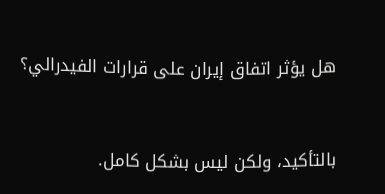هل يؤثر اتفاق إيران على قرارات الفيدرالي؟


بالتأكيد، ولكن ليس بشكل كامل.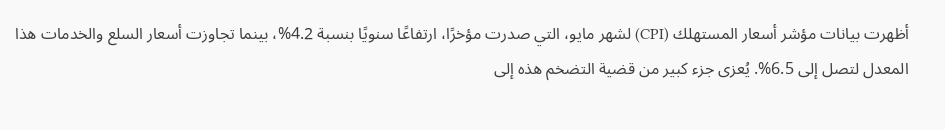أظهرت بيانات مؤشر أسعار المستهلك (CPI) لشهر مايو، التي صدرت مؤخرًا، ارتفاعًا سنويًا بنسبة 4.2%، بينما تجاوزت أسعار السلع والخدمات هذا المعدل لتصل إلى 6.5%. يُعزى جزء كبير من قضية التضخم هذه إلى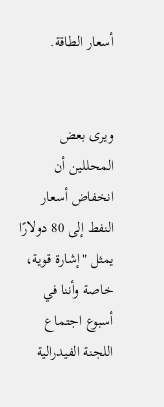أسعار الطاقة.


ويرى بعض المحللين أن انخفاض أسعار النفط إلى 80 دولارًا يمثل "إشارة قوية، خاصة وأننا في أسبوع اجتماع اللجنة الفيدرالية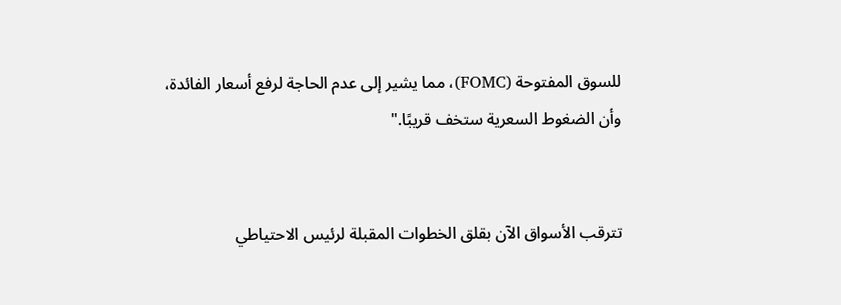للسوق المفتوحة (FOMC)، مما يشير إلى عدم الحاجة لرفع أسعار الفائدة، وأن الضغوط السعرية ستخف قريبًا."


تترقب الأسواق الآن بقلق الخطوات المقبلة لرئيس الاحتياطي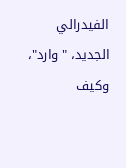الفيدرالي الجديد، "وارد"، وكيف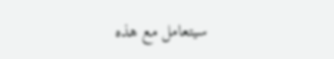سيتعامل مع هذه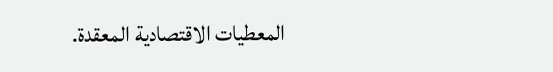المعطيات الاقتصادية المعقدة.